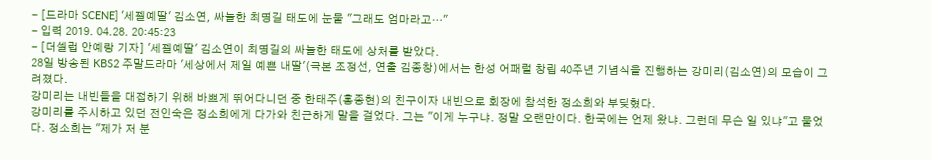- [드라마 SCENE] '세젤예딸' 김소연, 싸늘한 최명길 태도에 눈물 "그래도 엄마라고…"
- 입력 2019. 04.28. 20:45:23
- [더셀럽 안예랑 기자] '세젤예딸' 김소연이 최명길의 싸늘한 태도에 상처를 받았다.
28일 방송된 KBS2 주말드라마 '세상에서 제일 예쁜 내딸'(극본 조정선, 연출 김종창)에서는 한성 어패럴 창립 40주년 기념식을 진행하는 강미리(김소연)의 모습이 그려졌다.
강미리는 내빈들을 대접하기 위해 바쁘게 뛰어다니던 중 한태주(홍종현)의 친구이자 내빈으로 회장에 참석한 정소희와 부딪혔다.
강미리를 주시하고 있던 전인숙은 정소희에게 다가와 친근하게 말을 걸었다. 그는 "이게 누구냐. 정말 오랜만이다. 한국에는 언제 왔냐. 그런데 무슨 일 있냐"고 물었다. 정소희는 "제가 저 분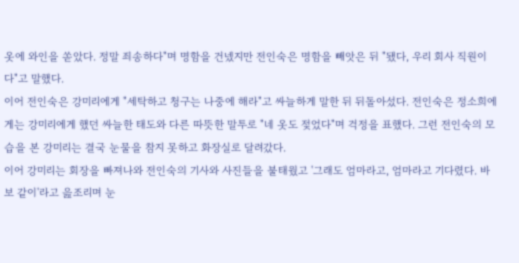옷에 와인을 쏟았다. 정말 죄송하다"며 명함을 건넸지만 전인숙은 명함을 빼앗은 뒤 "됐다, 우리 회사 직원이다"고 말했다.
이어 전인숙은 강미리에게 "세탁하고 청구는 나중에 해라"고 싸늘하게 말한 뒤 뒤돌아섰다. 전인숙은 정소희에게는 강미리에게 했던 싸늘한 태도와 다른 따뜻한 말투로 "네 옷도 젖었다"며 걱정을 표했다. 그런 전인숙의 모습을 본 강미리는 결국 눈물을 참지 못하고 화장실로 달려갔다.
이어 강미리는 회장을 빠져나와 전인숙의 기사와 사진들을 불태웠고 '그래도 엄마라고, 엄마라고 기다렸다. 바보 같이'라고 읊조리며 눈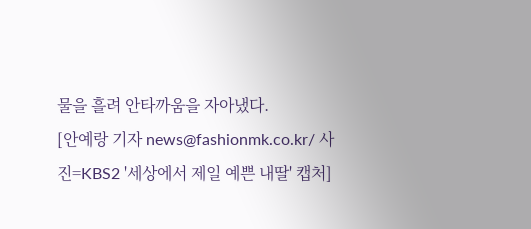물을 흘려 안타까움을 자아냈다.
[안예랑 기자 news@fashionmk.co.kr/ 사진=KBS2 '세상에서 제일 예쁜 내딸' 캡처]